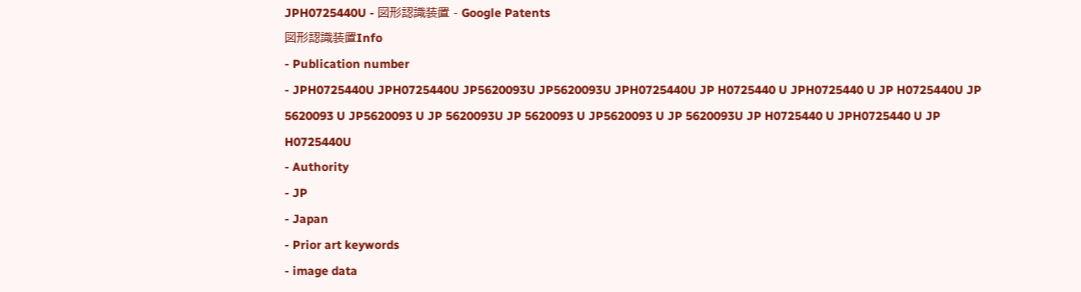JPH0725440U - 図形認識装置 - Google Patents
図形認識装置Info
- Publication number
- JPH0725440U JPH0725440U JP5620093U JP5620093U JPH0725440U JP H0725440 U JPH0725440 U JP H0725440U JP 5620093 U JP5620093 U JP 5620093U JP 5620093 U JP5620093 U JP 5620093U JP H0725440 U JPH0725440 U JP H0725440U
- Authority
- JP
- Japan
- Prior art keywords
- image data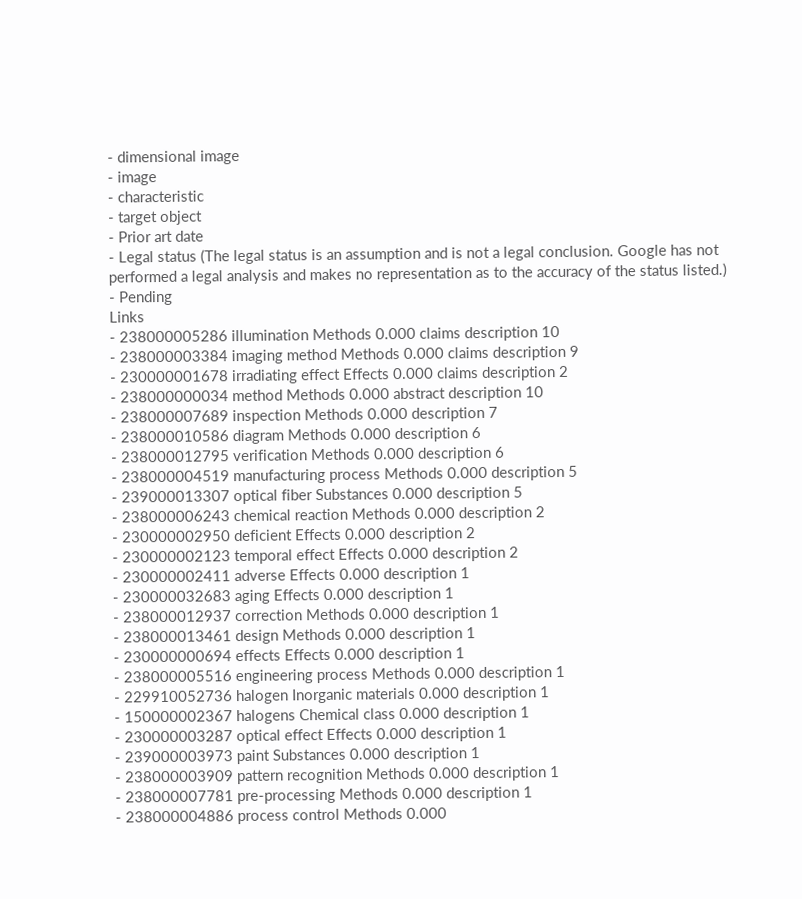- dimensional image
- image
- characteristic
- target object
- Prior art date
- Legal status (The legal status is an assumption and is not a legal conclusion. Google has not performed a legal analysis and makes no representation as to the accuracy of the status listed.)
- Pending
Links
- 238000005286 illumination Methods 0.000 claims description 10
- 238000003384 imaging method Methods 0.000 claims description 9
- 230000001678 irradiating effect Effects 0.000 claims description 2
- 238000000034 method Methods 0.000 abstract description 10
- 238000007689 inspection Methods 0.000 description 7
- 238000010586 diagram Methods 0.000 description 6
- 238000012795 verification Methods 0.000 description 6
- 238000004519 manufacturing process Methods 0.000 description 5
- 239000013307 optical fiber Substances 0.000 description 5
- 238000006243 chemical reaction Methods 0.000 description 2
- 230000002950 deficient Effects 0.000 description 2
- 230000002123 temporal effect Effects 0.000 description 2
- 230000002411 adverse Effects 0.000 description 1
- 230000032683 aging Effects 0.000 description 1
- 238000012937 correction Methods 0.000 description 1
- 238000013461 design Methods 0.000 description 1
- 230000000694 effects Effects 0.000 description 1
- 238000005516 engineering process Methods 0.000 description 1
- 229910052736 halogen Inorganic materials 0.000 description 1
- 150000002367 halogens Chemical class 0.000 description 1
- 230000003287 optical effect Effects 0.000 description 1
- 239000003973 paint Substances 0.000 description 1
- 238000003909 pattern recognition Methods 0.000 description 1
- 238000007781 pre-processing Methods 0.000 description 1
- 238000004886 process control Methods 0.000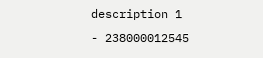description 1
- 238000012545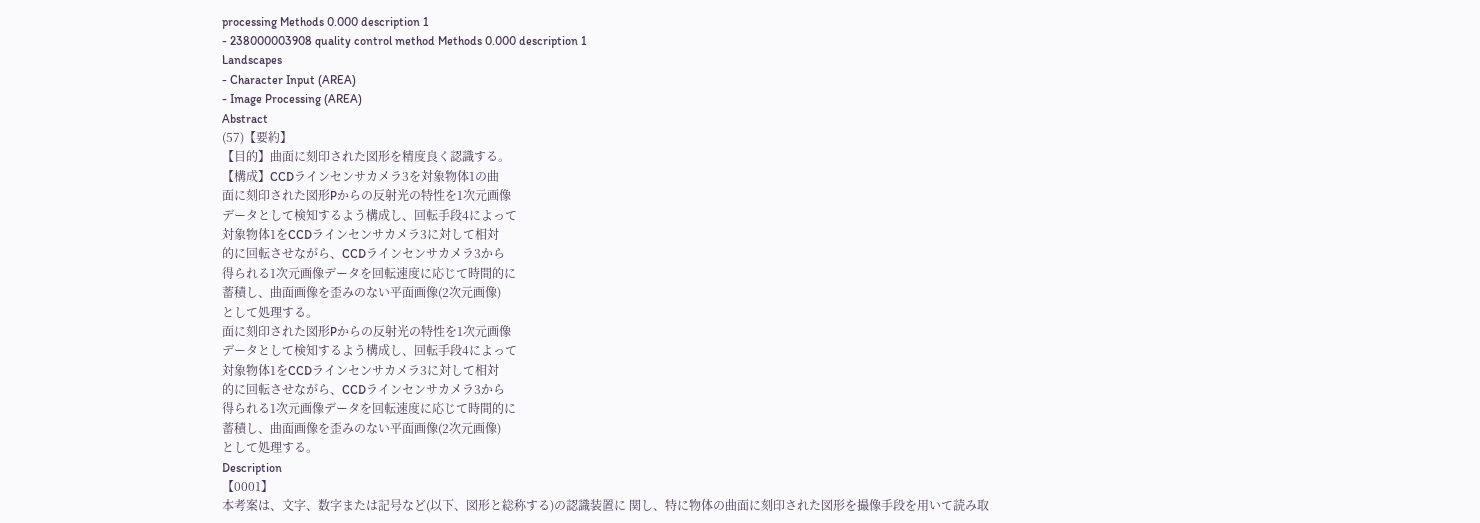processing Methods 0.000 description 1
- 238000003908 quality control method Methods 0.000 description 1
Landscapes
- Character Input (AREA)
- Image Processing (AREA)
Abstract
(57)【要約】
【目的】曲面に刻印された図形を精度良く認識する。
【構成】CCDラインセンサカメラ3を対象物体1の曲
面に刻印された図形Pからの反射光の特性を1次元画像
データとして検知するよう構成し、回転手段4によって
対象物体1をCCDラインセンサカメラ3に対して相対
的に回転させながら、CCDラインセンサカメラ3から
得られる1次元画像データを回転速度に応じて時間的に
蓄積し、曲面画像を歪みのない平面画像(2次元画像)
として処理する。
面に刻印された図形Pからの反射光の特性を1次元画像
データとして検知するよう構成し、回転手段4によって
対象物体1をCCDラインセンサカメラ3に対して相対
的に回転させながら、CCDラインセンサカメラ3から
得られる1次元画像データを回転速度に応じて時間的に
蓄積し、曲面画像を歪みのない平面画像(2次元画像)
として処理する。
Description
【0001】
本考案は、文字、数字または記号など(以下、図形と総称する)の認識装置に 関し、特に物体の曲面に刻印された図形を撮像手段を用いて読み取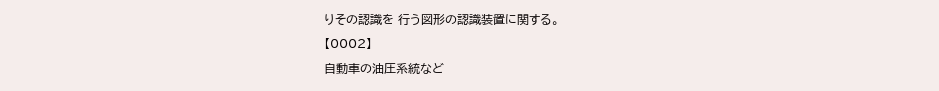りその認識を 行う図形の認識装置に関する。
【0002】
自動車の油圧系統など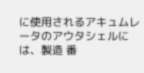に使用されるアキュムレータのアウタシェルには、製造 番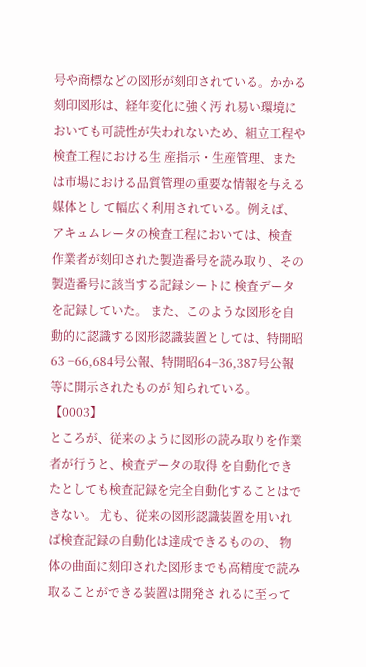号や商標などの図形が刻印されている。かかる刻印図形は、経年変化に強く汚 れ易い環境においても可読性が失われないため、組立工程や検査工程における生 産指示・生産管理、または市場における品質管理の重要な情報を与える媒体とし て幅広く利用されている。例えば、アキュムレータの検査工程においては、検査 作業者が刻印された製造番号を読み取り、その製造番号に該当する記録シートに 検査データを記録していた。 また、このような図形を自動的に認識する図形認識装置としては、特開昭63 −66,684号公報、特開昭64−36,387号公報等に開示されたものが 知られている。
【0003】
ところが、従来のように図形の読み取りを作業者が行うと、検査データの取得 を自動化できたとしても検査記録を完全自動化することはできない。 尤も、従来の図形認識装置を用いれば検査記録の自動化は達成できるものの、 物体の曲面に刻印された図形までも高精度で読み取ることができる装置は開発さ れるに至って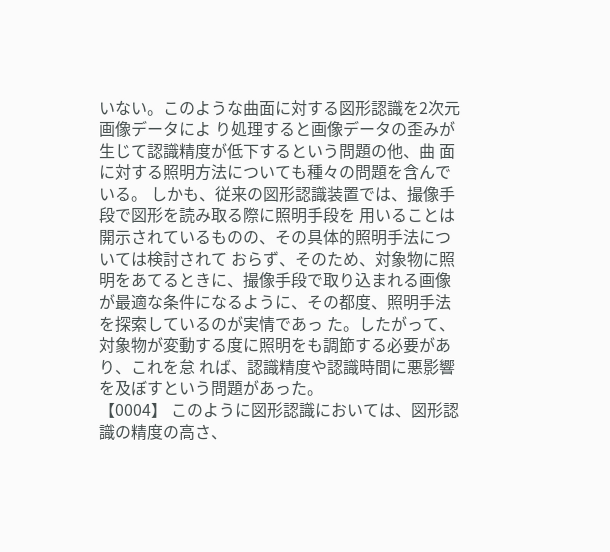いない。このような曲面に対する図形認識を2次元画像データによ り処理すると画像データの歪みが生じて認識精度が低下するという問題の他、曲 面に対する照明方法についても種々の問題を含んでいる。 しかも、従来の図形認識装置では、撮像手段で図形を読み取る際に照明手段を 用いることは開示されているものの、その具体的照明手法については検討されて おらず、そのため、対象物に照明をあてるときに、撮像手段で取り込まれる画像 が最適な条件になるように、その都度、照明手法を探索しているのが実情であっ た。したがって、対象物が変動する度に照明をも調節する必要があり、これを怠 れば、認識精度や認識時間に悪影響を及ぼすという問題があった。
【0004】 このように図形認識においては、図形認識の精度の高さ、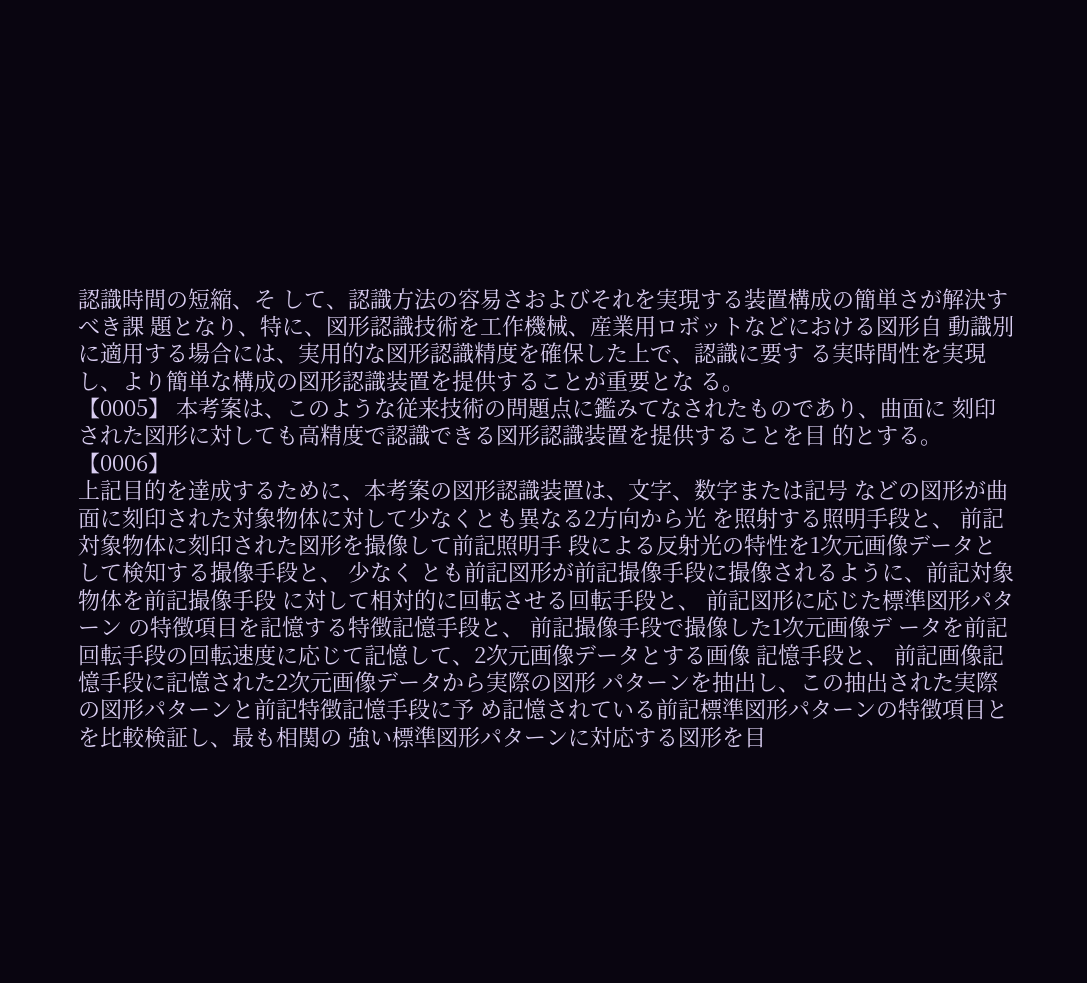認識時間の短縮、そ して、認識方法の容易さおよびそれを実現する装置構成の簡単さが解決すべき課 題となり、特に、図形認識技術を工作機械、産業用ロボットなどにおける図形自 動識別に適用する場合には、実用的な図形認識精度を確保した上で、認識に要す る実時間性を実現し、より簡単な構成の図形認識装置を提供することが重要とな る。
【0005】 本考案は、このような従来技術の問題点に鑑みてなされたものであり、曲面に 刻印された図形に対しても高精度で認識できる図形認識装置を提供することを目 的とする。
【0006】
上記目的を達成するために、本考案の図形認識装置は、文字、数字または記号 などの図形が曲面に刻印された対象物体に対して少なくとも異なる2方向から光 を照射する照明手段と、 前記対象物体に刻印された図形を撮像して前記照明手 段による反射光の特性を1次元画像データとして検知する撮像手段と、 少なく とも前記図形が前記撮像手段に撮像されるように、前記対象物体を前記撮像手段 に対して相対的に回転させる回転手段と、 前記図形に応じた標準図形パターン の特徴項目を記憶する特徴記憶手段と、 前記撮像手段で撮像した1次元画像デ ータを前記回転手段の回転速度に応じて記憶して、2次元画像データとする画像 記憶手段と、 前記画像記憶手段に記憶された2次元画像データから実際の図形 パターンを抽出し、この抽出された実際の図形パターンと前記特徴記憶手段に予 め記憶されている前記標準図形パターンの特徴項目とを比較検証し、最も相関の 強い標準図形パターンに対応する図形を目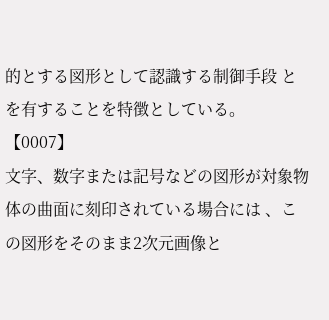的とする図形として認識する制御手段 とを有することを特徴としている。
【0007】
文字、数字または記号などの図形が対象物体の曲面に刻印されている場合には 、この図形をそのまま2次元画像と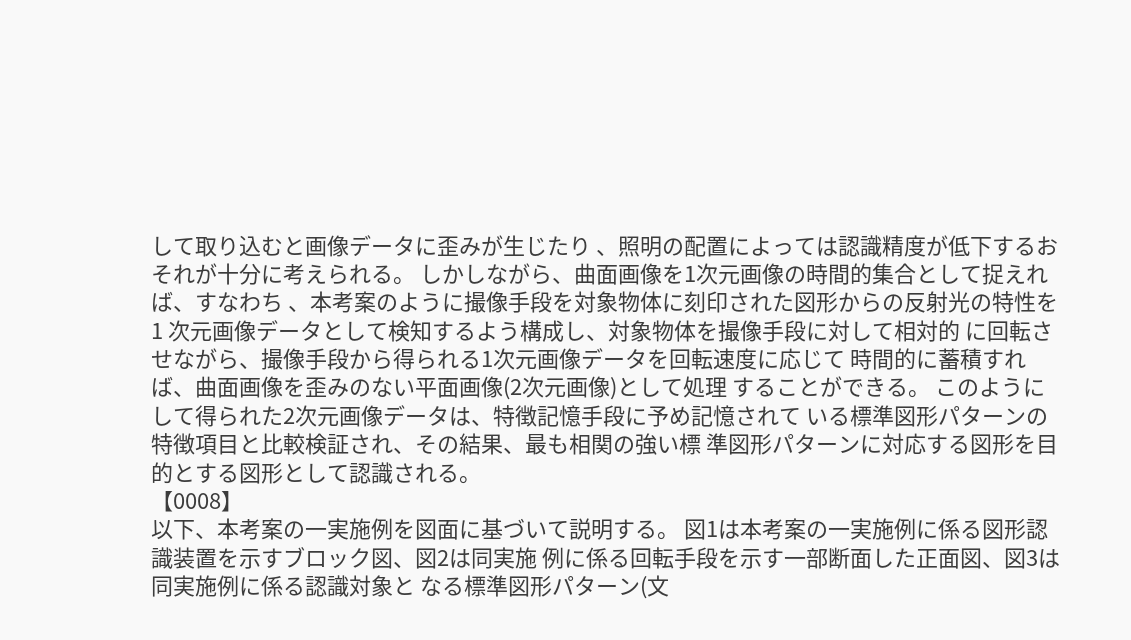して取り込むと画像データに歪みが生じたり 、照明の配置によっては認識精度が低下するおそれが十分に考えられる。 しかしながら、曲面画像を1次元画像の時間的集合として捉えれば、すなわち 、本考案のように撮像手段を対象物体に刻印された図形からの反射光の特性を1 次元画像データとして検知するよう構成し、対象物体を撮像手段に対して相対的 に回転させながら、撮像手段から得られる1次元画像データを回転速度に応じて 時間的に蓄積すれば、曲面画像を歪みのない平面画像(2次元画像)として処理 することができる。 このようにして得られた2次元画像データは、特徴記憶手段に予め記憶されて いる標準図形パターンの特徴項目と比較検証され、その結果、最も相関の強い標 準図形パターンに対応する図形を目的とする図形として認識される。
【0008】
以下、本考案の一実施例を図面に基づいて説明する。 図1は本考案の一実施例に係る図形認識装置を示すブロック図、図2は同実施 例に係る回転手段を示す一部断面した正面図、図3は同実施例に係る認識対象と なる標準図形パターン(文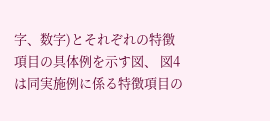字、数字)とそれぞれの特徴項目の具体例を示す図、 図4は同実施例に係る特徴項目の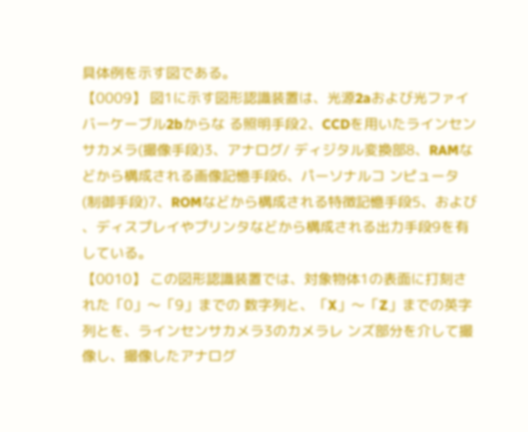具体例を示す図である。
【0009】 図1に示す図形認識装置は、光源2aおよび光ファイバーケーブル2bからな る照明手段2、CCDを用いたラインセンサカメラ(撮像手段)3、アナログ/ ディジタル変換部8、RAMなどから構成される画像記憶手段6、パーソナルコ ンピュータ(制御手段)7、ROMなどから構成される特徴記憶手段5、および 、ディスプレイやプリンタなどから構成される出力手段9を有している。
【0010】 この図形認識装置では、対象物体1の表面に打刻された「0」〜「9」までの 数字列と、「X」〜「Z」までの英字列とを、ラインセンサカメラ3のカメラレ ンズ部分を介して撮像し、撮像したアナログ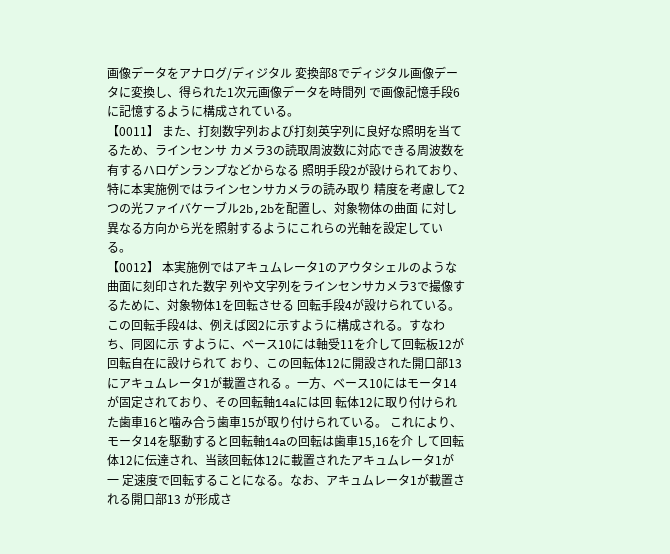画像データをアナログ/ディジタル 変換部8でディジタル画像データに変換し、得られた1次元画像データを時間列 で画像記憶手段6に記憶するように構成されている。
【0011】 また、打刻数字列および打刻英字列に良好な照明を当てるため、ラインセンサ カメラ3の読取周波数に対応できる周波数を有するハロゲンランプなどからなる 照明手段2が設けられており、特に本実施例ではラインセンサカメラの読み取り 精度を考慮して2つの光ファイバケーブル2b,2bを配置し、対象物体の曲面 に対し異なる方向から光を照射するようにこれらの光軸を設定している。
【0012】 本実施例ではアキュムレータ1のアウタシェルのような曲面に刻印された数字 列や文字列をラインセンサカメラ3で撮像するために、対象物体1を回転させる 回転手段4が設けられている。 この回転手段4は、例えば図2に示すように構成される。すなわち、同図に示 すように、ベース10には軸受11を介して回転板12が回転自在に設けられて おり、この回転体12に開設された開口部13にアキュムレータ1が載置される 。一方、ベース10にはモータ14が固定されており、その回転軸14aには回 転体12に取り付けられた歯車16と噛み合う歯車15が取り付けられている。 これにより、モータ14を駆動すると回転軸14aの回転は歯車15,16を介 して回転体12に伝達され、当該回転体12に載置されたアキュムレータ1が一 定速度で回転することになる。なお、アキュムレータ1が載置される開口部13 が形成さ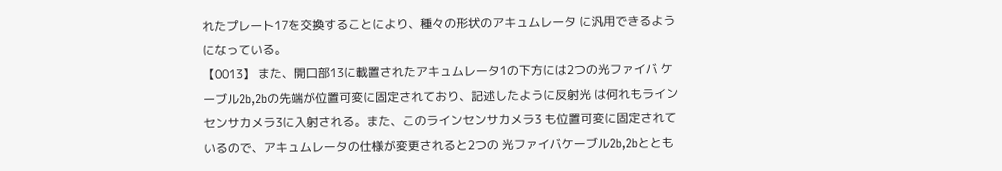れたプレート17を交換することにより、種々の形状のアキュムレータ に汎用できるようになっている。
【0013】 また、開口部13に載置されたアキュムレータ1の下方には2つの光ファイバ ケーブル2b,2bの先端が位置可変に固定されており、記述したように反射光 は何れもラインセンサカメラ3に入射される。また、このラインセンサカメラ3 も位置可変に固定されているので、アキュムレータの仕様が変更されると2つの 光ファイバケーブル2b,2bととも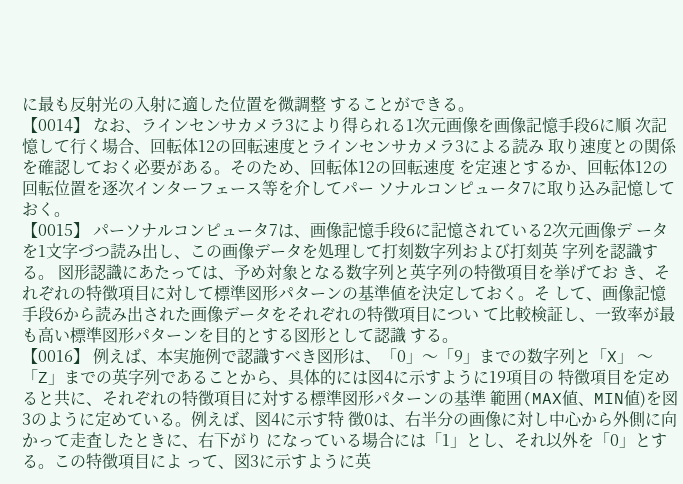に最も反射光の入射に適した位置を微調整 することができる。
【0014】 なお、ラインセンサカメラ3により得られる1次元画像を画像記憶手段6に順 次記憶して行く場合、回転体12の回転速度とラインセンサカメラ3による読み 取り速度との関係を確認しておく必要がある。そのため、回転体12の回転速度 を定速とするか、回転体12の回転位置を逐次インターフェース等を介してパー ソナルコンピュータ7に取り込み記憶しておく。
【0015】 パーソナルコンピュータ7は、画像記憶手段6に記憶されている2次元画像デ ータを1文字づつ読み出し、この画像データを処理して打刻数字列および打刻英 字列を認識する。 図形認識にあたっては、予め対象となる数字列と英字列の特徴項目を挙げてお き、それぞれの特徴項目に対して標準図形パターンの基準値を決定しておく。そ して、画像記憶手段6から読み出された画像データをそれぞれの特徴項目につい て比較検証し、一致率が最も高い標準図形パターンを目的とする図形として認識 する。
【0016】 例えば、本実施例で認識すべき図形は、「0」〜「9」までの数字列と「X」 〜「Z」までの英字列であることから、具体的には図4に示すように19項目の 特徴項目を定めると共に、それぞれの特徴項目に対する標準図形パターンの基準 範囲(MAX値、MIN値)を図3のように定めている。例えば、図4に示す特 徴0は、右半分の画像に対し中心から外側に向かって走査したときに、右下がり になっている場合には「1」とし、それ以外を「0」とする。この特徴項目によ って、図3に示すように英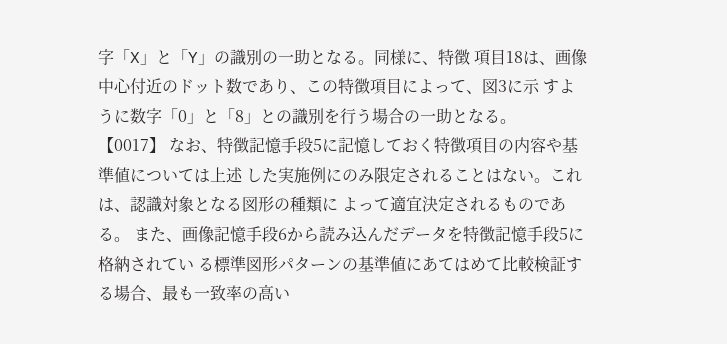字「X」と「Y」の識別の一助となる。同様に、特徴 項目18は、画像中心付近のドット数であり、この特徴項目によって、図3に示 すように数字「0」と「8」との識別を行う場合の一助となる。
【0017】 なお、特徴記憶手段5に記憶しておく特徴項目の内容や基準値については上述 した実施例にのみ限定されることはない。これは、認識対象となる図形の種類に よって適宜決定されるものである。 また、画像記憶手段6から読み込んだデータを特徴記憶手段5に格納されてい る標準図形パターンの基準値にあてはめて比較検証する場合、最も一致率の高い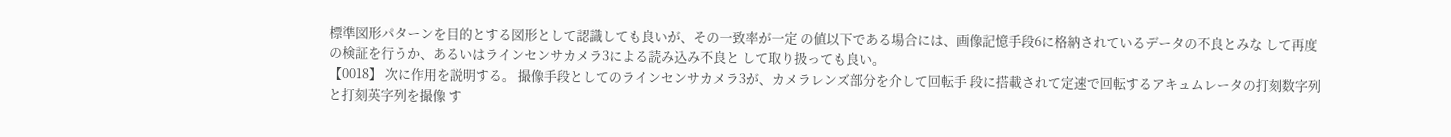標準図形パターンを目的とする図形として認識しても良いが、その一致率が一定 の値以下である場合には、画像記憶手段6に格納されているデータの不良とみな して再度の検証を行うか、あるいはラインセンサカメラ3による読み込み不良と して取り扱っても良い。
【0018】 次に作用を説明する。 撮像手段としてのラインセンサカメラ3が、カメラレンズ部分を介して回転手 段に搭載されて定速で回転するアキュムレータの打刻数字列と打刻英字列を撮像 す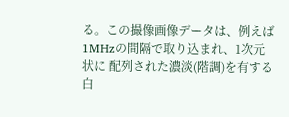る。この撮像画像データは、例えば1MHzの間隔で取り込まれ、1次元状に 配列された濃淡(階調)を有する白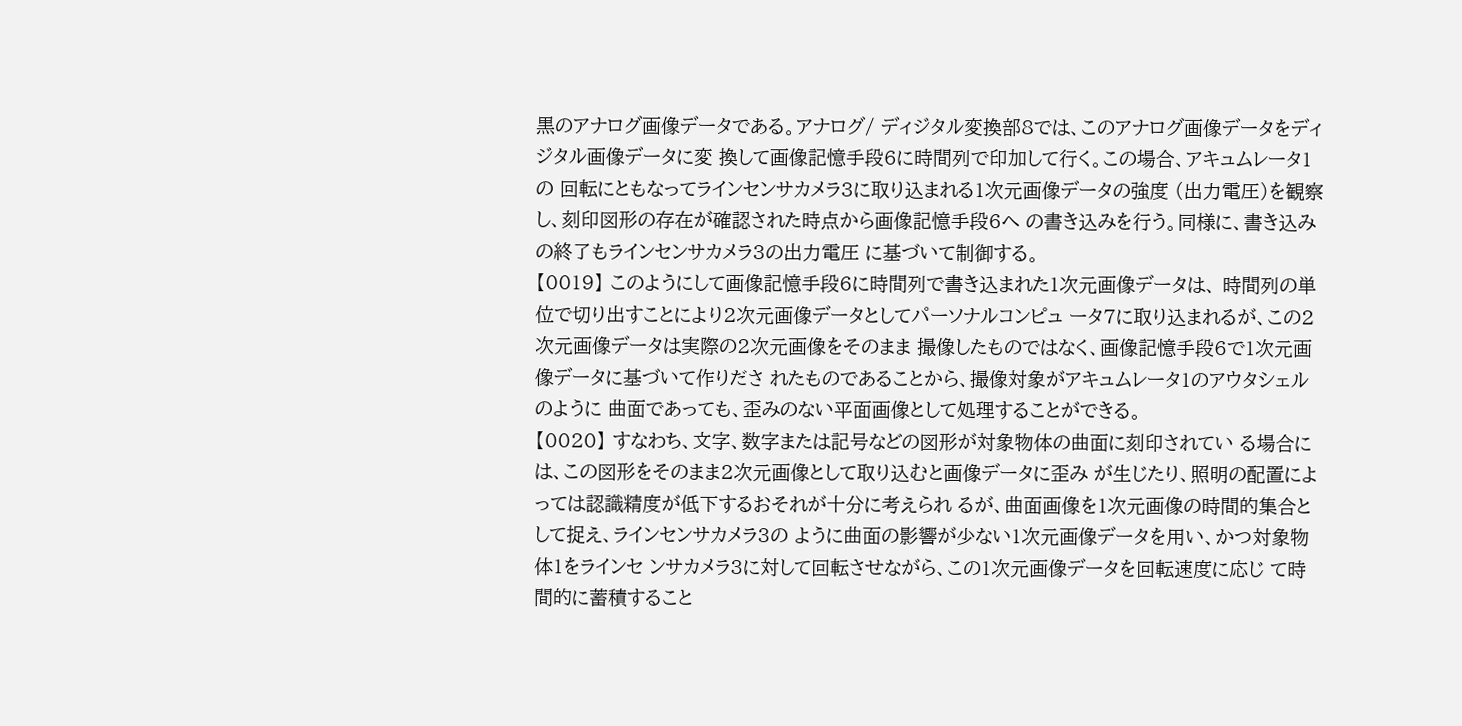黒のアナログ画像データである。アナログ/ ディジタル変換部8では、このアナログ画像データをディジタル画像データに変 換して画像記憶手段6に時間列で印加して行く。この場合、アキュムレータ1の 回転にともなってラインセンサカメラ3に取り込まれる1次元画像データの強度 (出力電圧)を観察し、刻印図形の存在が確認された時点から画像記憶手段6へ の書き込みを行う。同様に、書き込みの終了もラインセンサカメラ3の出力電圧 に基づいて制御する。
【0019】 このようにして画像記憶手段6に時間列で書き込まれた1次元画像データは、 時間列の単位で切り出すことにより2次元画像データとしてパーソナルコンピュ ータ7に取り込まれるが、この2次元画像データは実際の2次元画像をそのまま 撮像したものではなく、画像記憶手段6で1次元画像データに基づいて作りださ れたものであることから、撮像対象がアキュムレータ1のアウタシェルのように 曲面であっても、歪みのない平面画像として処理することができる。
【0020】 すなわち、文字、数字または記号などの図形が対象物体の曲面に刻印されてい る場合には、この図形をそのまま2次元画像として取り込むと画像データに歪み が生じたり、照明の配置によっては認識精度が低下するおそれが十分に考えられ るが、曲面画像を1次元画像の時間的集合として捉え、ラインセンサカメラ3の ように曲面の影響が少ない1次元画像データを用い、かつ対象物体1をラインセ ンサカメラ3に対して回転させながら、この1次元画像データを回転速度に応じ て時間的に蓄積すること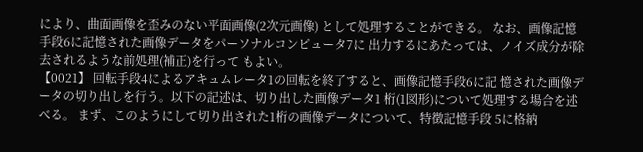により、曲面画像を歪みのない平面画像(2次元画像) として処理することができる。 なお、画像記憶手段6に記憶された画像データをパーソナルコンピュータ7に 出力するにあたっては、ノイズ成分が除去されるような前処理(補正)を行って もよい。
【0021】 回転手段4によるアキュムレータ1の回転を終了すると、画像記憶手段6に記 憶された画像データの切り出しを行う。以下の記述は、切り出した画像データ1 桁(1図形)について処理する場合を述べる。 まず、このようにして切り出された1桁の画像データについて、特徴記憶手段 5に格納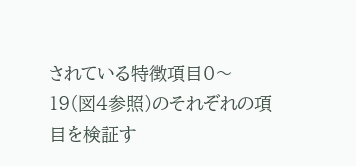されている特徴項目0〜19(図4参照)のそれぞれの項目を検証す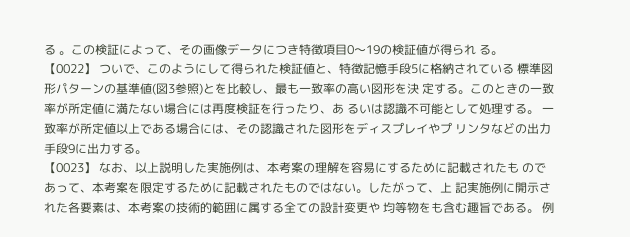る 。この検証によって、その画像データにつき特徴項目0〜19の検証値が得られ る。
【0022】 ついで、このようにして得られた検証値と、特徴記憶手段5に格納されている 標準図形パターンの基準値(図3参照)とを比較し、最も一致率の高い図形を決 定する。このときの一致率が所定値に満たない場合には再度検証を行ったり、あ るいは認識不可能として処理する。 一致率が所定値以上である場合には、その認識された図形をディスプレイやプ リンタなどの出力手段9に出力する。
【0023】 なお、以上説明した実施例は、本考案の理解を容易にするために記載されたも のであって、本考案を限定するために記載されたものではない。したがって、上 記実施例に開示された各要素は、本考案の技術的範囲に属する全ての設計変更や 均等物をも含む趣旨である。 例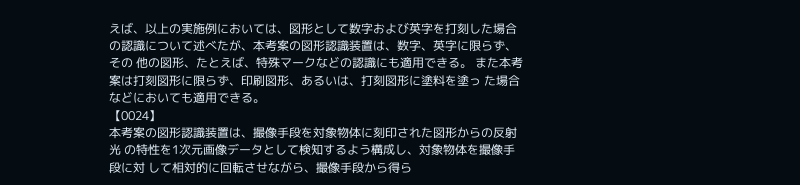えば、以上の実施例においては、図形として数字および英字を打刻した場合 の認識について述べたが、本考案の図形認識装置は、数字、英字に限らず、その 他の図形、たとえば、特殊マークなどの認識にも適用できる。 また本考案は打刻図形に限らず、印刷図形、あるいは、打刻図形に塗料を塗っ た場合などにおいても適用できる。
【0024】
本考案の図形認識装置は、撮像手段を対象物体に刻印された図形からの反射光 の特性を1次元画像データとして検知するよう構成し、対象物体を撮像手段に対 して相対的に回転させながら、撮像手段から得ら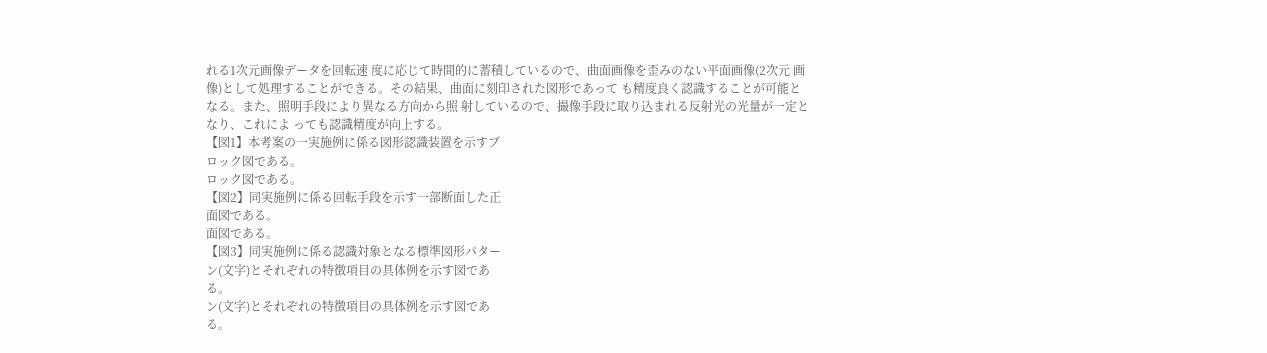れる1次元画像データを回転速 度に応じて時間的に蓄積しているので、曲面画像を歪みのない平面画像(2次元 画像)として処理することができる。その結果、曲面に刻印された図形であって も精度良く認識することが可能となる。また、照明手段により異なる方向から照 射しているので、撮像手段に取り込まれる反射光の光量が一定となり、これによ っても認識精度が向上する。
【図1】本考案の一実施例に係る図形認識装置を示すブ
ロック図である。
ロック図である。
【図2】同実施例に係る回転手段を示す一部断面した正
面図である。
面図である。
【図3】同実施例に係る認識対象となる標準図形パター
ン(文字)とそれぞれの特徴項目の具体例を示す図であ
る。
ン(文字)とそれぞれの特徴項目の具体例を示す図であ
る。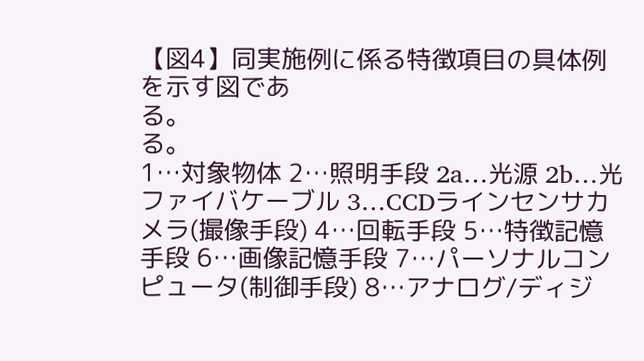【図4】同実施例に係る特徴項目の具体例を示す図であ
る。
る。
1…対象物体 2…照明手段 2a…光源 2b…光ファイバケーブル 3…CCDラインセンサカメラ(撮像手段) 4…回転手段 5…特徴記憶手段 6…画像記憶手段 7…パーソナルコンピュータ(制御手段) 8…アナログ/ディジ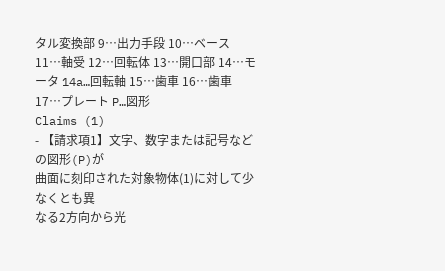タル変換部 9…出力手段 10…ベース 11…軸受 12…回転体 13…開口部 14…モータ 14a…回転軸 15…歯車 16…歯車 17…プレート P…図形
Claims (1)
- 【請求項1】文字、数字または記号などの図形(P)が
曲面に刻印された対象物体(1)に対して少なくとも異
なる2方向から光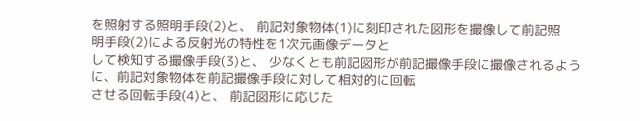を照射する照明手段(2)と、 前記対象物体(1)に刻印された図形を撮像して前記照
明手段(2)による反射光の特性を1次元画像データと
して検知する撮像手段(3)と、 少なくとも前記図形が前記撮像手段に撮像されるよう
に、前記対象物体を前記撮像手段に対して相対的に回転
させる回転手段(4)と、 前記図形に応じた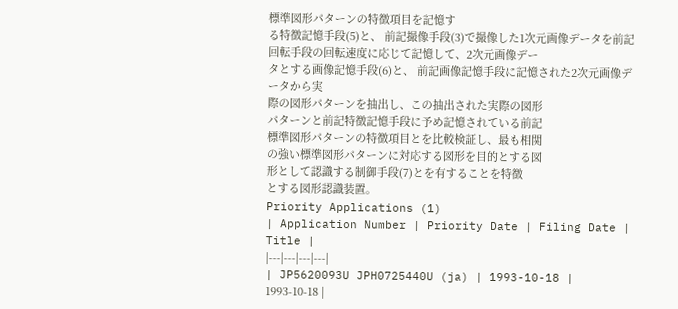標準図形パターンの特徴項目を記憶す
る特徴記憶手段(5)と、 前記撮像手段(3)で撮像した1次元画像データを前記
回転手段の回転速度に応じて記憶して、2次元画像デー
タとする画像記憶手段(6)と、 前記画像記憶手段に記憶された2次元画像データから実
際の図形パターンを抽出し、この抽出された実際の図形
パターンと前記特徴記憶手段に予め記憶されている前記
標準図形パターンの特徴項目とを比較検証し、最も相関
の強い標準図形パターンに対応する図形を目的とする図
形として認識する制御手段(7)とを有することを特徴
とする図形認識装置。
Priority Applications (1)
| Application Number | Priority Date | Filing Date | Title |
|---|---|---|---|
| JP5620093U JPH0725440U (ja) | 1993-10-18 | 1993-10-18 |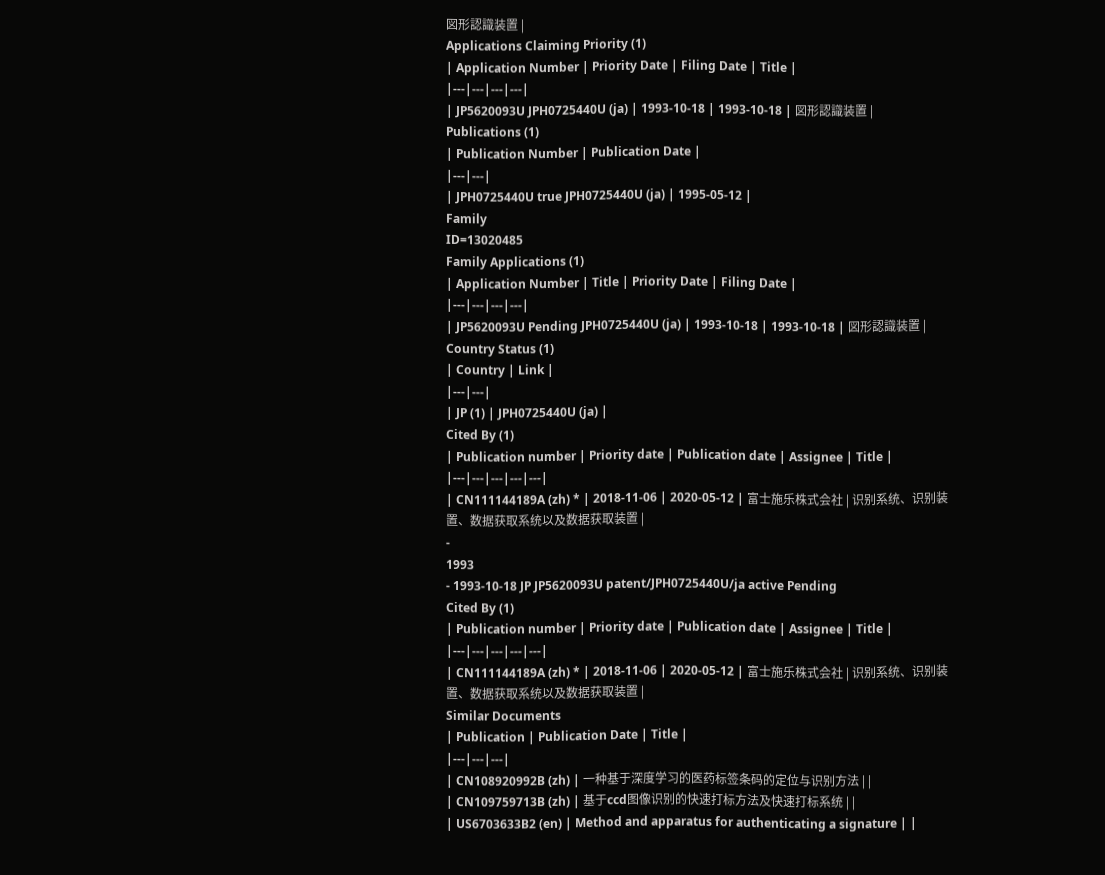図形認識装置 |
Applications Claiming Priority (1)
| Application Number | Priority Date | Filing Date | Title |
|---|---|---|---|
| JP5620093U JPH0725440U (ja) | 1993-10-18 | 1993-10-18 | 図形認識装置 |
Publications (1)
| Publication Number | Publication Date |
|---|---|
| JPH0725440U true JPH0725440U (ja) | 1995-05-12 |
Family
ID=13020485
Family Applications (1)
| Application Number | Title | Priority Date | Filing Date |
|---|---|---|---|
| JP5620093U Pending JPH0725440U (ja) | 1993-10-18 | 1993-10-18 | 図形認識装置 |
Country Status (1)
| Country | Link |
|---|---|
| JP (1) | JPH0725440U (ja) |
Cited By (1)
| Publication number | Priority date | Publication date | Assignee | Title |
|---|---|---|---|---|
| CN111144189A (zh) * | 2018-11-06 | 2020-05-12 | 富士施乐株式会社 | 识别系统、识别装置、数据获取系统以及数据获取装置 |
-
1993
- 1993-10-18 JP JP5620093U patent/JPH0725440U/ja active Pending
Cited By (1)
| Publication number | Priority date | Publication date | Assignee | Title |
|---|---|---|---|---|
| CN111144189A (zh) * | 2018-11-06 | 2020-05-12 | 富士施乐株式会社 | 识别系统、识别装置、数据获取系统以及数据获取装置 |
Similar Documents
| Publication | Publication Date | Title |
|---|---|---|
| CN108920992B (zh) | 一种基于深度学习的医药标签条码的定位与识别方法 | |
| CN109759713B (zh) | 基于ccd图像识别的快速打标方法及快速打标系统 | |
| US6703633B2 (en) | Method and apparatus for authenticating a signature | |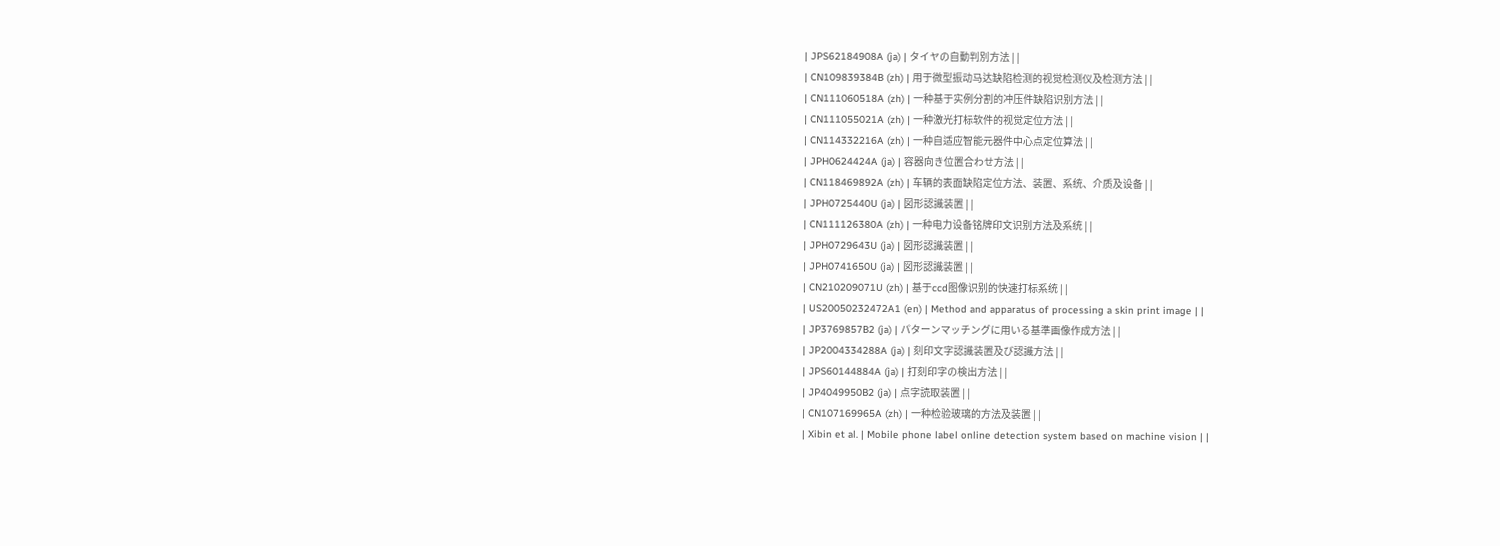| JPS62184908A (ja) | タイヤの自動判別方法 | |
| CN109839384B (zh) | 用于微型振动马达缺陷检测的视觉检测仪及检测方法 | |
| CN111060518A (zh) | 一种基于实例分割的冲压件缺陷识别方法 | |
| CN111055021A (zh) | 一种激光打标软件的视觉定位方法 | |
| CN114332216A (zh) | 一种自适应智能元器件中心点定位算法 | |
| JPH0624424A (ja) | 容器向き位置合わせ方法 | |
| CN118469892A (zh) | 车辆的表面缺陷定位方法、装置、系统、介质及设备 | |
| JPH0725440U (ja) | 図形認識装置 | |
| CN111126380A (zh) | 一种电力设备铭牌印文识别方法及系统 | |
| JPH0729643U (ja) | 図形認識装置 | |
| JPH0741650U (ja) | 図形認識装置 | |
| CN210209071U (zh) | 基于ccd图像识别的快速打标系统 | |
| US20050232472A1 (en) | Method and apparatus of processing a skin print image | |
| JP3769857B2 (ja) | パターンマッチングに用いる基準画像作成方法 | |
| JP2004334288A (ja) | 刻印文字認識装置及び認識方法 | |
| JPS60144884A (ja) | 打刻印字の検出方法 | |
| JP4049950B2 (ja) | 点字読取装置 | |
| CN107169965A (zh) | 一种检验玻璃的方法及装置 | |
| Xibin et al. | Mobile phone label online detection system based on machine vision | |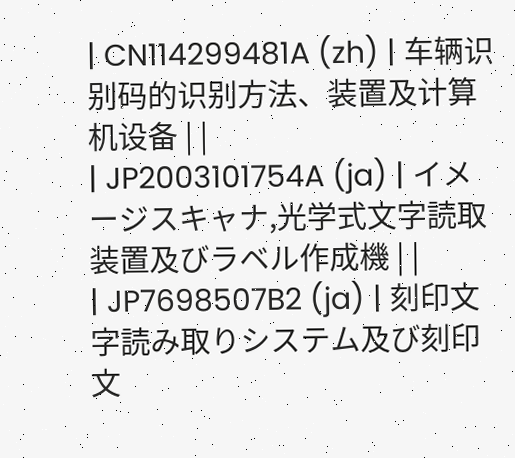| CN114299481A (zh) | 车辆识别码的识别方法、装置及计算机设备 | |
| JP2003101754A (ja) | イメージスキャナ,光学式文字読取装置及びラベル作成機 | |
| JP7698507B2 (ja) | 刻印文字読み取りシステム及び刻印文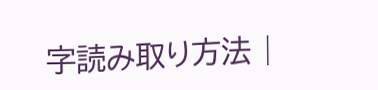字読み取り方法 |